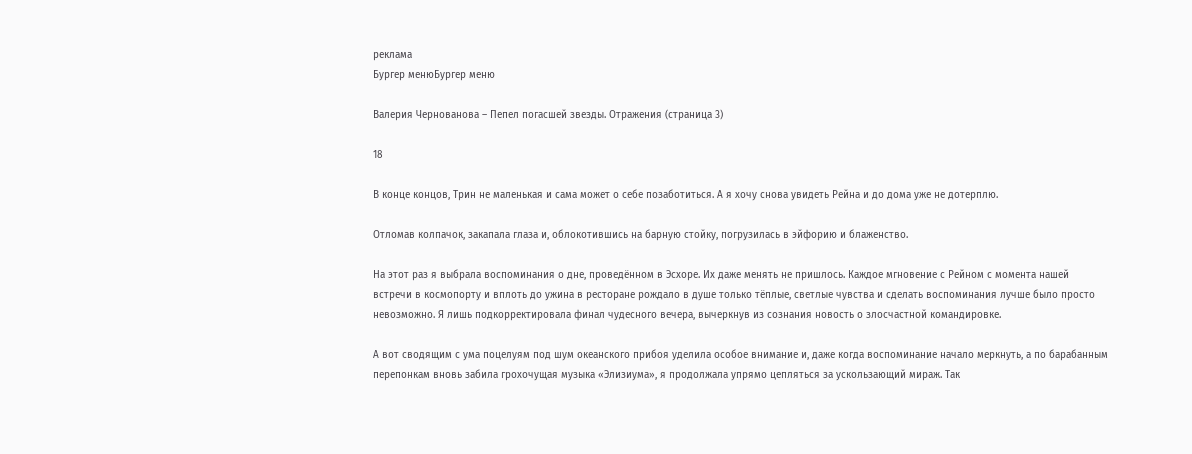реклама
Бургер менюБургер меню

Валерия Чернованова – Пепел погасшей звезды. Отражения (страница 3)

18

В конце концов, Трин не маленькая и сама может о себе позаботиться. А я хочу снова увидеть Рейна и до дома уже не дотерплю.

Отломав колпачок, закапала глаза и, облокотившись на барную стойку, погрузилась в эйфорию и блаженство.

На этот раз я выбрала воспоминания о дне, проведённом в Эсхоре. Их даже менять не пришлось. Каждое мгновение с Рейном с момента нашей встречи в космопорту и вплоть до ужина в ресторане рождало в душе только тёплые, светлые чувства и сделать воспоминания лучше было просто невозможно. Я лишь подкорректировала финал чудесного вечера, вычеркнув из сознания новость о злосчастной командировке.

А вот сводящим с ума поцелуям под шум океанского прибоя уделила особое внимание и, даже когда воспоминание начало меркнуть, а по барабанным перепонкам вновь забила грохочущая музыка «Элизиума», я продолжала упрямо цепляться за ускользающий мираж. Так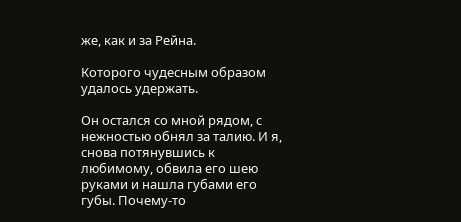же, как и за Рейна.

Которого чудесным образом удалось удержать.

Он остался со мной рядом, с нежностью обнял за талию. И я, снова потянувшись к любимому, обвила его шею руками и нашла губами его губы. Почему-то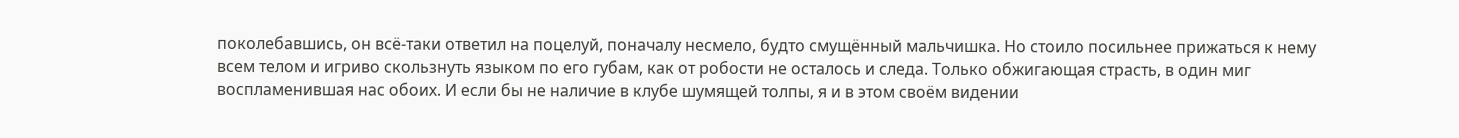поколебавшись, он всё-таки ответил на поцелуй, поначалу несмело, будто смущённый мальчишка. Но стоило посильнее прижаться к нему всем телом и игриво скользнуть языком по его губам, как от робости не осталось и следа. Только обжигающая страсть, в один миг воспламенившая нас обоих. И если бы не наличие в клубе шумящей толпы, я и в этом своём видении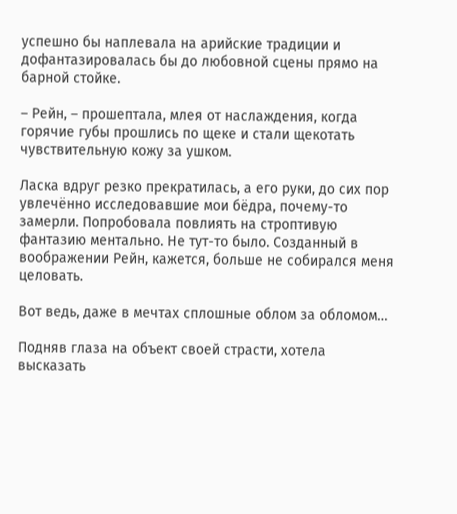успешно бы наплевала на арийские традиции и дофантазировалась бы до любовной сцены прямо на барной стойке.

– Рейн, – прошептала, млея от наслаждения, когда горячие губы прошлись по щеке и стали щекотать чувствительную кожу за ушком.

Ласка вдруг резко прекратилась, а его руки, до сих пор увлечённо исследовавшие мои бёдра, почему-то замерли. Попробовала повлиять на строптивую фантазию ментально. Не тут-то было. Созданный в воображении Рейн, кажется, больше не собирался меня целовать.

Вот ведь, даже в мечтах сплошные облом за обломом…

Подняв глаза на объект своей страсти, хотела высказать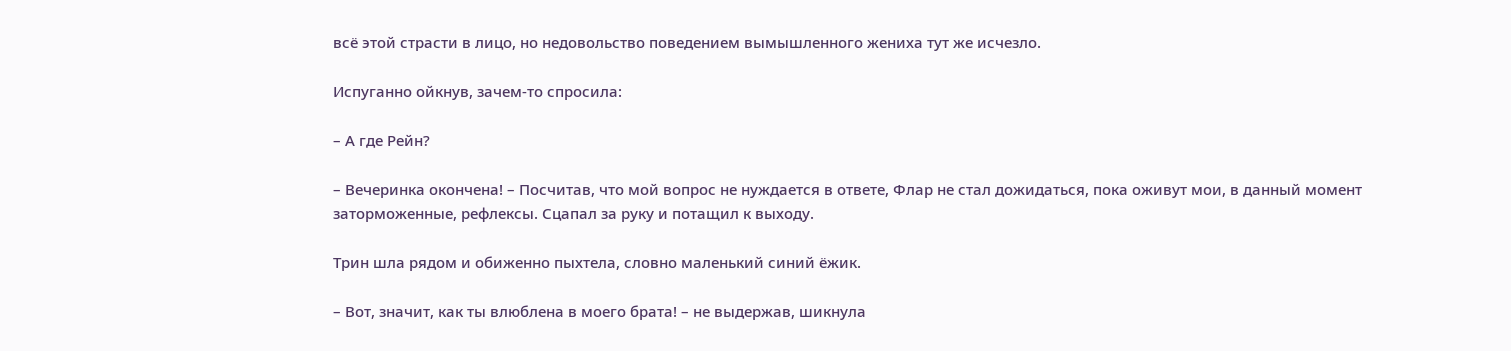всё этой страсти в лицо, но недовольство поведением вымышленного жениха тут же исчезло.

Испуганно ойкнув, зачем-то спросила:

– А где Рейн?

– Вечеринка окончена! – Посчитав, что мой вопрос не нуждается в ответе, Флар не стал дожидаться, пока оживут мои, в данный момент заторможенные, рефлексы. Сцапал за руку и потащил к выходу.

Трин шла рядом и обиженно пыхтела, словно маленький синий ёжик.

– Вот, значит, как ты влюблена в моего брата! – не выдержав, шикнула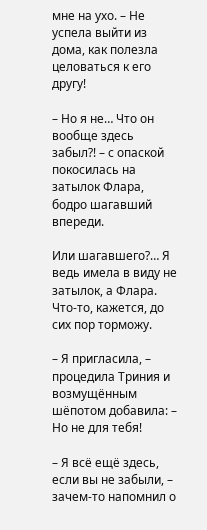мне на ухо. – Не успела выйти из дома, как полезла целоваться к его другу!

– Но я не… Что он вообще здесь забыл?! – с опаской покосилась на затылок Флара, бодро шагавший впереди.

Или шагавшего?… Я ведь имела в виду не затылок, а Флара. Что-то, кажется, до сих пор торможу.

– Я пригласила, – процедила Триния и возмущённым шёпотом добавила: – Но не для тебя!

– Я всё ещё здесь, если вы не забыли, – зачем-то напомнил о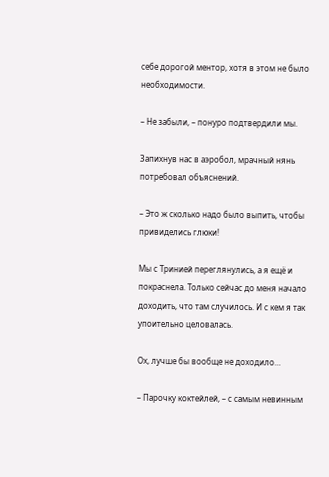себе дорогой ментор, хотя в этом не было необходимости.

– Не забыли, – понуро подтвердили мы.

Запихнув нас в аэробол, мрачный нянь потребовал объяснений.

– Это ж сколько надо было выпить, чтобы привиделись глюки!

Мы с Тринией переглянулись, а я ещё и покраснела. Только сейчас до меня начало доходить, что там случилось. И с кем я так упоительно целовалась.

Ох, лучше бы вообще не доходило…

– Парочку коктейлей, – с самым невинным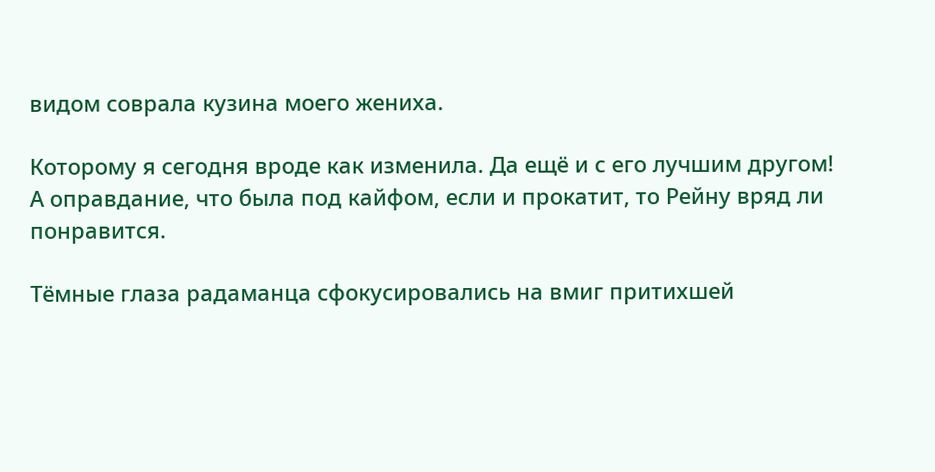видом соврала кузина моего жениха.

Которому я сегодня вроде как изменила. Да ещё и с его лучшим другом! А оправдание, что была под кайфом, если и прокатит, то Рейну вряд ли понравится.

Тёмные глаза радаманца сфокусировались на вмиг притихшей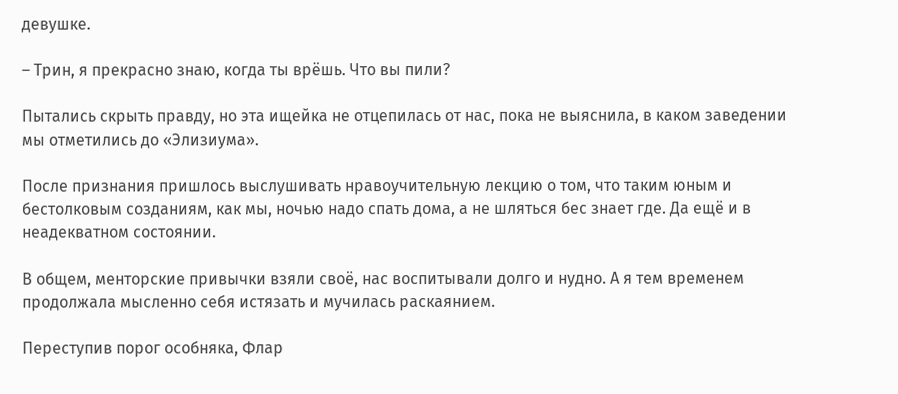девушке.

– Трин, я прекрасно знаю, когда ты врёшь. Что вы пили?

Пытались скрыть правду, но эта ищейка не отцепилась от нас, пока не выяснила, в каком заведении мы отметились до «Элизиума».

После признания пришлось выслушивать нравоучительную лекцию о том, что таким юным и бестолковым созданиям, как мы, ночью надо спать дома, а не шляться бес знает где. Да ещё и в неадекватном состоянии.

В общем, менторские привычки взяли своё, нас воспитывали долго и нудно. А я тем временем продолжала мысленно себя истязать и мучилась раскаянием.

Переступив порог особняка, Флар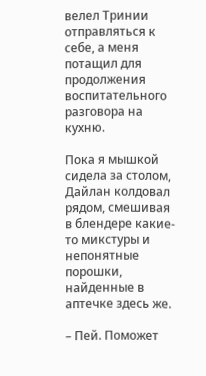велел Тринии отправляться к себе, а меня потащил для продолжения воспитательного разговора на кухню.

Пока я мышкой сидела за столом, Дайлан колдовал рядом, смешивая в блендере какие-то микстуры и непонятные порошки, найденные в аптечке здесь же.

– Пей. Поможет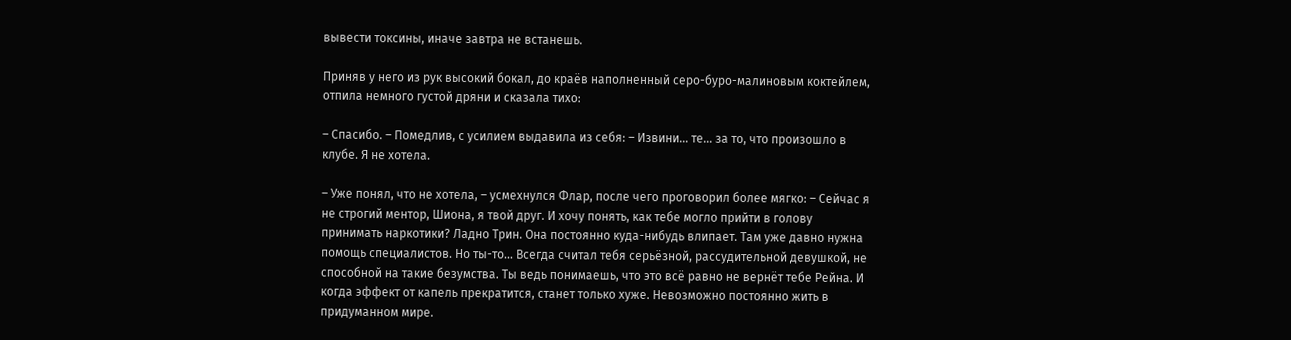вывести токсины, иначе завтра не встанешь.

Приняв у него из рук высокий бокал, до краёв наполненный серо-буро-малиновым коктейлем, отпила немного густой дряни и сказала тихо:

– Спасибо. – Помедлив, с усилием выдавила из себя: – Извини… те… за то, что произошло в клубе. Я не хотела.

– Уже понял, что не хотела, – усмехнулся Флар, после чего проговорил более мягко: – Сейчас я не строгий ментор, Шиона, я твой друг. И хочу понять, как тебе могло прийти в голову принимать наркотики? Ладно Трин. Она постоянно куда-нибудь влипает. Там уже давно нужна помощь специалистов. Но ты-то… Всегда считал тебя серьёзной, рассудительной девушкой, не способной на такие безумства. Ты ведь понимаешь, что это всё равно не вернёт тебе Рейна. И когда эффект от капель прекратится, станет только хуже. Невозможно постоянно жить в придуманном мире.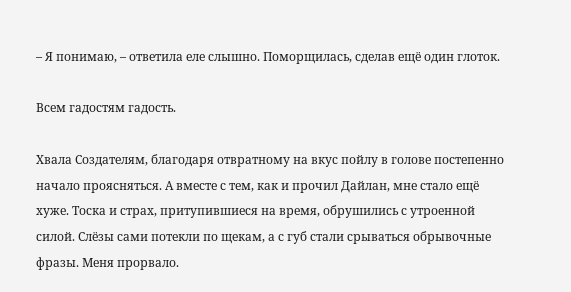– Я понимаю, – ответила еле слышно. Поморщилась, сделав ещё один глоток.

Всем гадостям гадость.

Хвала Создателям, благодаря отвратному на вкус пойлу в голове постепенно начало проясняться. А вместе с тем, как и прочил Дайлан, мне стало ещё хуже. Тоска и страх, притупившиеся на время, обрушились с утроенной силой. Слёзы сами потекли по щекам, а с губ стали срываться обрывочные фразы. Меня прорвало.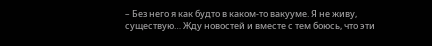– Без него я как будто в каком-то вакууме. Я не живу, существую… Жду новостей и вместе с тем боюсь, что эти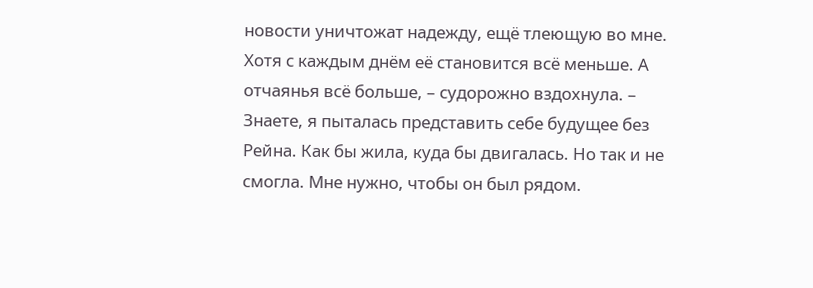новости уничтожат надежду, ещё тлеющую во мне. Хотя с каждым днём её становится всё меньше. А отчаянья всё больше, – судорожно вздохнула. – Знаете, я пыталась представить себе будущее без Рейна. Как бы жила, куда бы двигалась. Но так и не смогла. Мне нужно, чтобы он был рядом.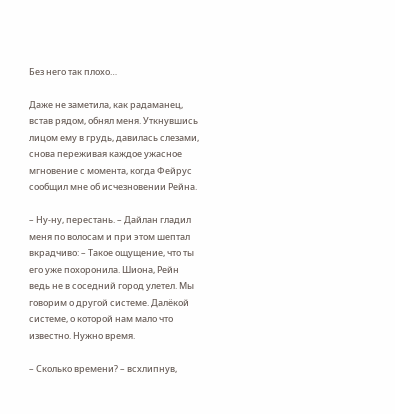Без него так плохо…

Даже не заметила, как радаманец, встав рядом, обнял меня. Уткнувшись лицом ему в грудь, давилась слезами, снова переживая каждое ужасное мгновение с момента, когда Фейрус сообщил мне об исчезновении Рейна.

– Ну-ну, перестань. – Дайлан гладил меня по волосам и при этом шептал вкрадчиво: – Такое ощущение, что ты его уже похоронила. Шиона, Рейн ведь не в соседний город улетел. Мы говорим о другой системе. Далёкой системе, о которой нам мало что известно. Нужно время.

– Сколько времени? – всхлипнув,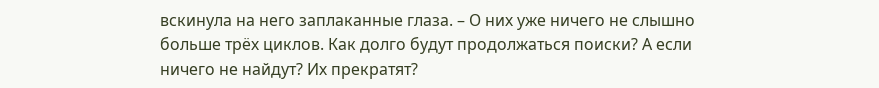вскинула на него заплаканные глаза. – О них уже ничего не слышно больше трёх циклов. Как долго будут продолжаться поиски? А если ничего не найдут? Их прекратят?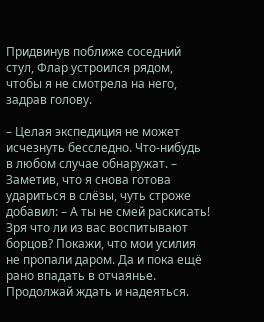Придвинув поближе соседний стул, Флар устроился рядом, чтобы я не смотрела на него, задрав голову.

– Целая экспедиция не может исчезнуть бесследно. Что-нибудь в любом случае обнаружат. – Заметив, что я снова готова удариться в слёзы, чуть строже добавил: – А ты не смей раскисать! Зря что ли из вас воспитывают борцов? Покажи, что мои усилия не пропали даром. Да и пока ещё рано впадать в отчаянье. Продолжай ждать и надеяться.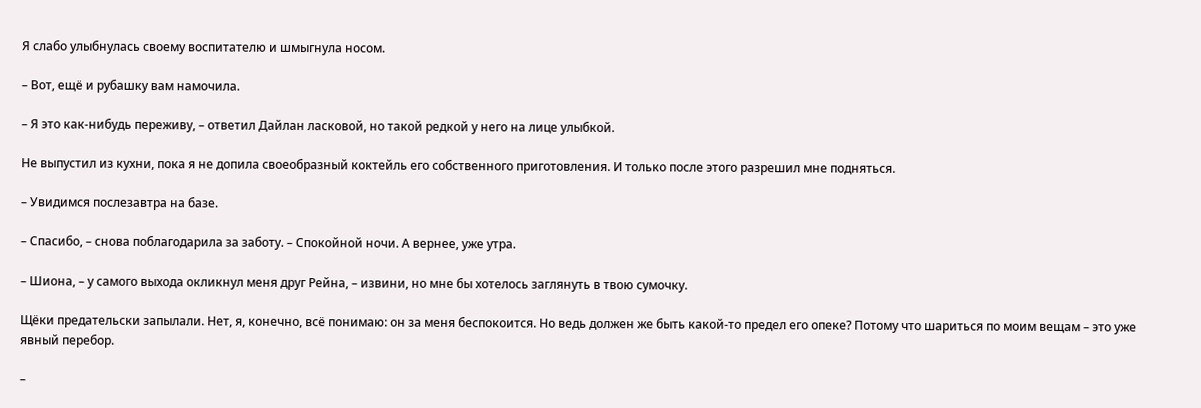Я слабо улыбнулась своему воспитателю и шмыгнула носом.

– Вот, ещё и рубашку вам намочила.

– Я это как-нибудь переживу, – ответил Дайлан ласковой, но такой редкой у него на лице улыбкой.

Не выпустил из кухни, пока я не допила своеобразный коктейль его собственного приготовления. И только после этого разрешил мне подняться.

– Увидимся послезавтра на базе.

– Спасибо, – снова поблагодарила за заботу. – Спокойной ночи. А вернее, уже утра.

– Шиона, – у самого выхода окликнул меня друг Рейна, – извини, но мне бы хотелось заглянуть в твою сумочку.

Щёки предательски запылали. Нет, я, конечно, всё понимаю: он за меня беспокоится. Но ведь должен же быть какой-то предел его опеке? Потому что шариться по моим вещам – это уже явный перебор.

–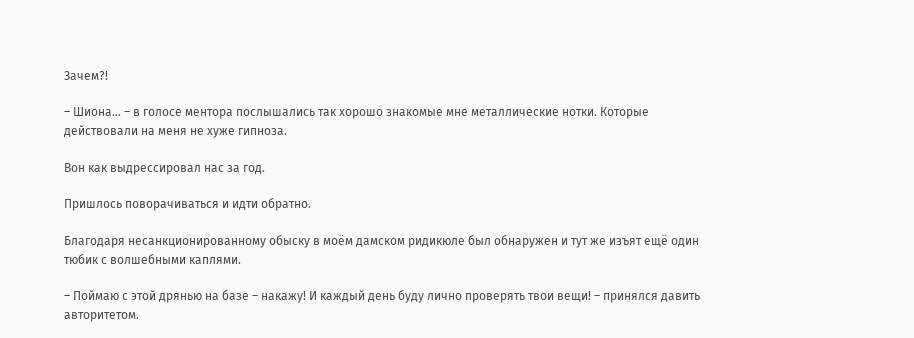Зачем?!

– Шиона… – в голосе ментора послышались так хорошо знакомые мне металлические нотки. Которые действовали на меня не хуже гипноза.

Вон как выдрессировал нас за год.

Пришлось поворачиваться и идти обратно.

Благодаря несанкционированному обыску в моём дамском ридикюле был обнаружен и тут же изъят ещё один тюбик с волшебными каплями.

– Поймаю с этой дрянью на базе – накажу! И каждый день буду лично проверять твои вещи! – принялся давить авторитетом.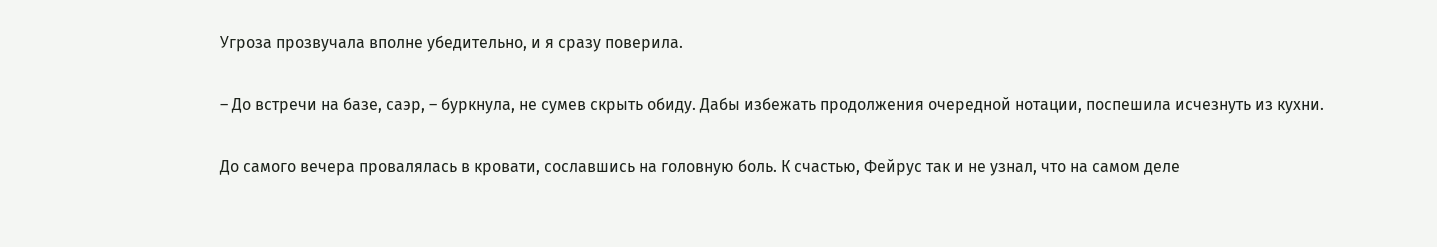Угроза прозвучала вполне убедительно, и я сразу поверила.

– До встречи на базе, саэр, – буркнула, не сумев скрыть обиду. Дабы избежать продолжения очередной нотации, поспешила исчезнуть из кухни.

До самого вечера провалялась в кровати, сославшись на головную боль. К счастью, Фейрус так и не узнал, что на самом деле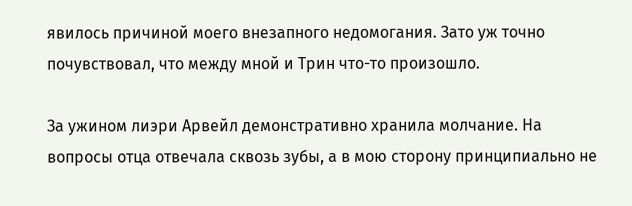явилось причиной моего внезапного недомогания. Зато уж точно почувствовал, что между мной и Трин что-то произошло.

За ужином лиэри Арвейл демонстративно хранила молчание. На вопросы отца отвечала сквозь зубы, а в мою сторону принципиально не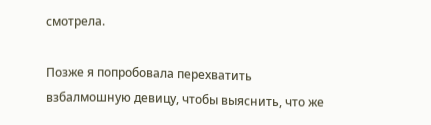смотрела.

Позже я попробовала перехватить взбалмошную девицу, чтобы выяснить, что же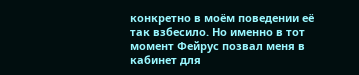конкретно в моём поведении её так взбесило. Но именно в тот момент Фейрус позвал меня в кабинет для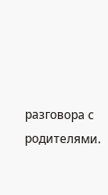разговора с родителями.